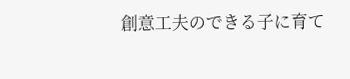創意工夫のできる子に育て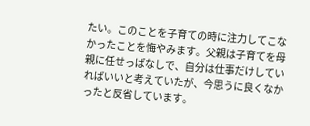たい。このことを子育ての時に注力してこなかったことを悔やみます。父親は子育てを母親に任せっぱなしで、自分は仕事だけしていればいいと考えていたが、今思うに良くなかったと反省しています。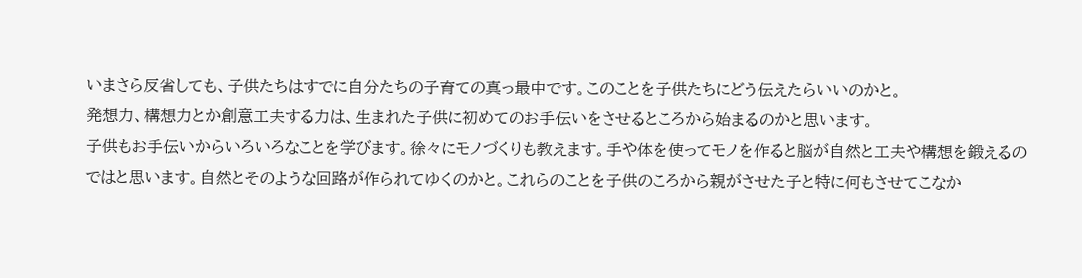いまさら反省しても、子供たちはすでに自分たちの子育ての真っ最中です。このことを子供たちにどう伝えたらいいのかと。
発想力、構想力とか創意工夫する力は、生まれた子供に初めてのお手伝いをさせるところから始まるのかと思います。
子供もお手伝いからいろいろなことを学びます。徐々にモノづくりも教えます。手や体を使ってモノを作ると脳が自然と工夫や構想を鍛えるのではと思います。自然とそのような回路が作られてゆくのかと。これらのことを子供のころから親がさせた子と特に何もさせてこなか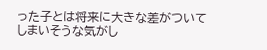った子とは将来に大きな差がついてしまいそうな気がし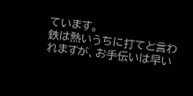ています。
鉄は熱いうちに打てと言われますが、お手伝いは早い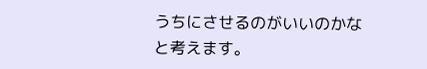うちにさせるのがいいのかなと考えます。